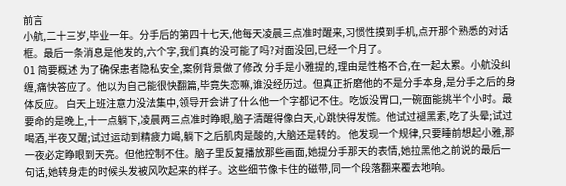前言
小航,二十三岁,毕业一年。分手后的第四十七天,他每天凌晨三点准时醒来,习惯性摸到手机,点开那个熟悉的对话框。最后一条消息是他发的,六个字,我们真的没可能了吗?对面没回,已经一个月了。
01 简要概述 为了确保患者隐私安全,案例背景做了修改 分手是小雅提的,理由是性格不合,在一起太累。小航没纠缠,痛快答应了。他以为自己能很快翻篇,毕竟失恋嘛,谁没经历过。但真正折磨他的不是分手本身,是分手之后的身体反应。 白天上班注意力没法集中,领导开会讲了什么他一个字都记不住。吃饭没胃口,一碗面能挑半个小时。最要命的是晚上,十一点躺下,凌晨两三点准时睁眼,脑子清醒得像白天,心跳快得发慌。他试过褪黑素,吃了头晕;试过喝酒,半夜又醒;试过运动到精疲力竭,躺下之后肌肉是酸的,大脑还是转的。 他发现一个规律,只要睡前想起小雅,那一夜必定睁眼到天亮。但他控制不住。脑子里反复播放那些画面,她提分手那天的表情,她拉黑他之前说的最后一句话,她转身走的时候头发被风吹起来的样子。这些细节像卡住的磁带,同一个段落翻来覆去地响。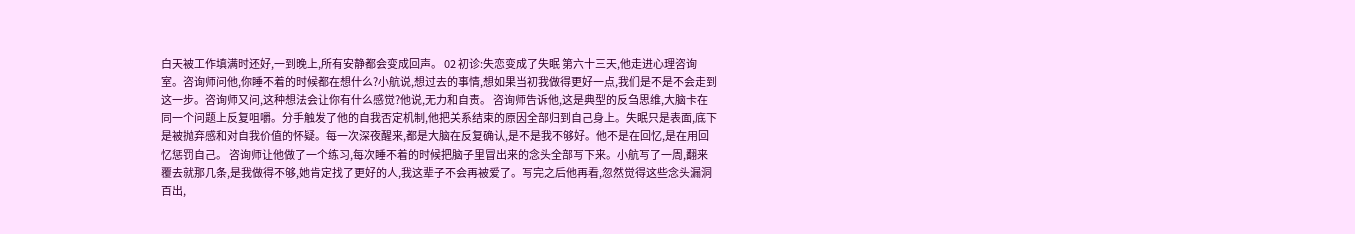白天被工作填满时还好,一到晚上,所有安静都会变成回声。 02 初诊:失恋变成了失眠 第六十三天,他走进心理咨询室。咨询师问他,你睡不着的时候都在想什么?小航说,想过去的事情,想如果当初我做得更好一点,我们是不是不会走到这一步。咨询师又问,这种想法会让你有什么感觉?他说,无力和自责。 咨询师告诉他,这是典型的反刍思维,大脑卡在同一个问题上反复咀嚼。分手触发了他的自我否定机制,他把关系结束的原因全部归到自己身上。失眠只是表面,底下是被抛弃感和对自我价值的怀疑。每一次深夜醒来,都是大脑在反复确认,是不是我不够好。他不是在回忆,是在用回忆惩罚自己。 咨询师让他做了一个练习,每次睡不着的时候把脑子里冒出来的念头全部写下来。小航写了一周,翻来覆去就那几条,是我做得不够,她肯定找了更好的人,我这辈子不会再被爱了。写完之后他再看,忽然觉得这些念头漏洞百出,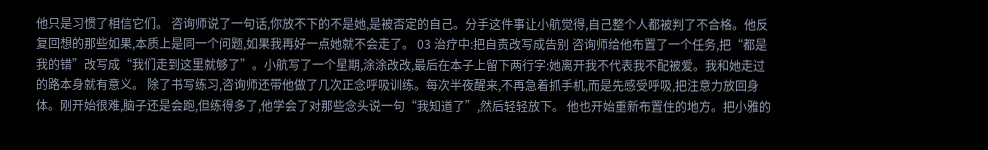他只是习惯了相信它们。 咨询师说了一句话,你放不下的不是她,是被否定的自己。分手这件事让小航觉得,自己整个人都被判了不合格。他反复回想的那些如果,本质上是同一个问题,如果我再好一点她就不会走了。 03 治疗中:把自责改写成告别 咨询师给他布置了一个任务,把“都是我的错”改写成“我们走到这里就够了”。小航写了一个星期,涂涂改改,最后在本子上留下两行字:她离开我不代表我不配被爱。我和她走过的路本身就有意义。 除了书写练习,咨询师还带他做了几次正念呼吸训练。每次半夜醒来,不再急着抓手机,而是先感受呼吸,把注意力放回身体。刚开始很难,脑子还是会跑,但练得多了,他学会了对那些念头说一句“我知道了”,然后轻轻放下。 他也开始重新布置住的地方。把小雅的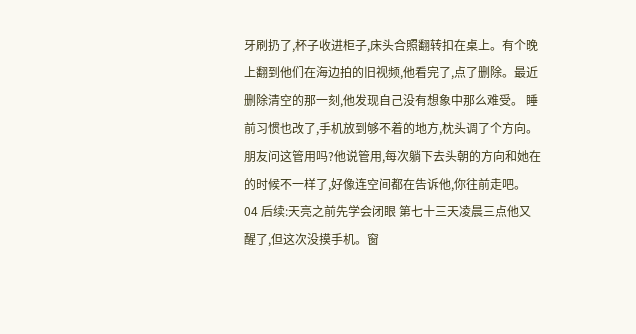牙刷扔了,杯子收进柜子,床头合照翻转扣在桌上。有个晚上翻到他们在海边拍的旧视频,他看完了,点了删除。最近删除清空的那一刻,他发现自己没有想象中那么难受。 睡前习惯也改了,手机放到够不着的地方,枕头调了个方向。朋友问这管用吗?他说管用,每次躺下去头朝的方向和她在的时候不一样了,好像连空间都在告诉他,你往前走吧。 04 后续:天亮之前先学会闭眼 第七十三天凌晨三点他又醒了,但这次没摸手机。窗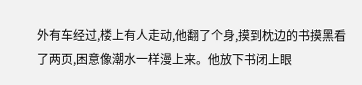外有车经过,楼上有人走动,他翻了个身,摸到枕边的书摸黑看了两页,困意像潮水一样漫上来。他放下书闭上眼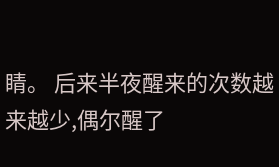睛。 后来半夜醒来的次数越来越少,偶尔醒了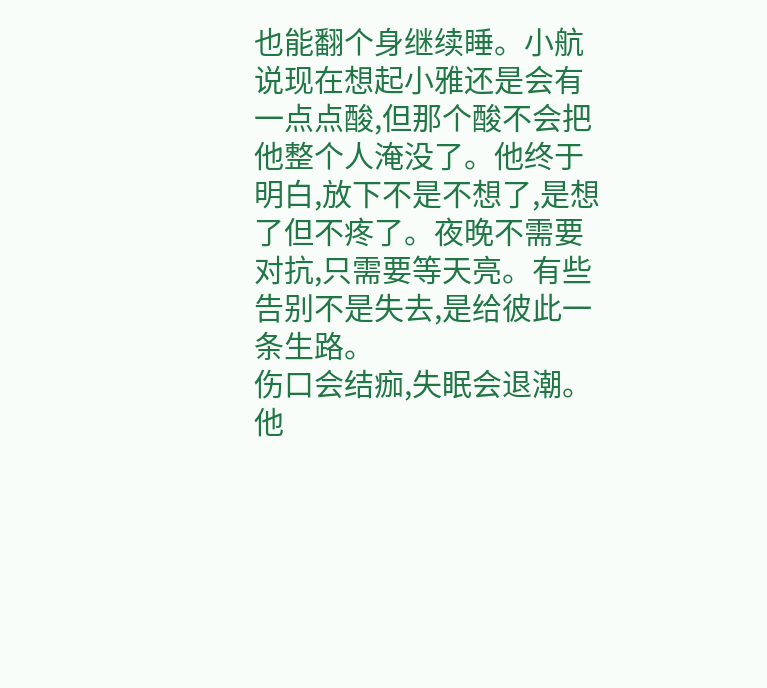也能翻个身继续睡。小航说现在想起小雅还是会有一点点酸,但那个酸不会把他整个人淹没了。他终于明白,放下不是不想了,是想了但不疼了。夜晚不需要对抗,只需要等天亮。有些告别不是失去,是给彼此一条生路。
伤口会结痂,失眠会退潮。他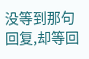没等到那句回复,却等回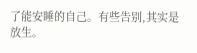了能安睡的自己。有些告别,其实是放生。